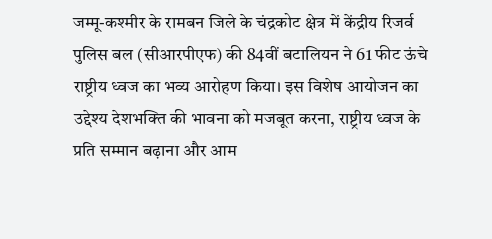जम्मू-कश्मीर के रामबन जिले के चंद्रकोट क्षेत्र में केंद्रीय रिजर्व पुलिस बल (सीआरपीएफ) की 84वीं बटालियन ने 61 फीट ऊंचे राष्ट्रीय ध्वज का भव्य आरोहण किया। इस विशेष आयोजन का उद्देश्य देशभक्ति की भावना को मजबूत करना, राष्ट्रीय ध्वज के प्रति सम्मान बढ़ाना और आम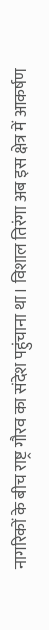नागरिकों के बीच राष्ट्र गौरव का संदेश पहुंचाना था। विशाल तिरंगा अब इस क्षेत्र में आकर्षण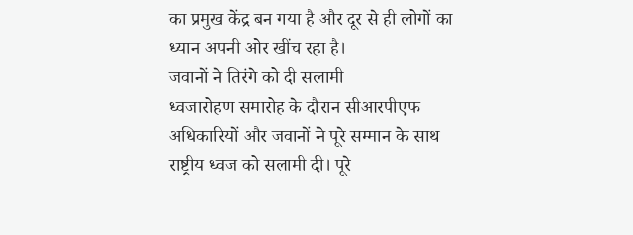का प्रमुख केंद्र बन गया है और दूर से ही लोगों का ध्यान अपनी ओर खींच रहा है।
जवानों ने तिरंगे को दी सलामी
ध्वजारोहण समारोह के दौरान सीआरपीएफ अधिकारियों और जवानों ने पूरे सम्मान के साथ राष्ट्रीय ध्वज को सलामी दी। पूरे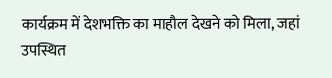कार्यक्रम में देशभक्ति का माहौल देखने को मिला, जहां उपस्थित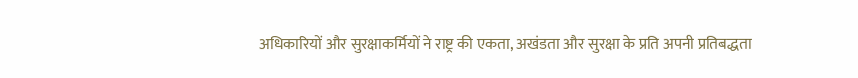अधिकारियों और सुरक्षाकर्मियों ने राष्ट्र की एकता, अखंडता और सुरक्षा के प्रति अपनी प्रतिबद्धता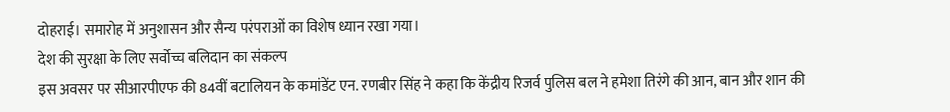दोहराई। समारोह में अनुशासन और सैन्य परंपराओं का विशेष ध्यान रखा गया।
देश की सुरक्षा के लिए सर्वोच्च बलिदान का संकल्प
इस अवसर पर सीआरपीएफ की 84वीं बटालियन के कमांडेंट एन. रणबीर सिंह ने कहा कि केंद्रीय रिजर्व पुलिस बल ने हमेशा तिरंगे की आन, बान और शान की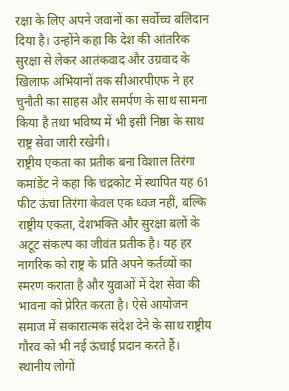रक्षा के लिए अपने जवानों का सर्वोच्च बलिदान दिया है। उन्होंने कहा कि देश की आंतरिक सुरक्षा से लेकर आतंकवाद और उग्रवाद के खिलाफ अभियानों तक सीआरपीएफ ने हर चुनौती का साहस और समर्पण के साथ सामना किया है तथा भविष्य में भी इसी निष्ठा के साथ राष्ट्र सेवा जारी रखेगी।
राष्ट्रीय एकता का प्रतीक बना विशाल तिरंगा
कमांडेंट ने कहा कि चंद्रकोट में स्थापित यह 61 फीट ऊंचा तिरंगा केवल एक ध्वज नहीं, बल्कि राष्ट्रीय एकता, देशभक्ति और सुरक्षा बलों के अटूट संकल्प का जीवंत प्रतीक है। यह हर नागरिक को राष्ट्र के प्रति अपने कर्तव्यों का स्मरण कराता है और युवाओं में देश सेवा की भावना को प्रेरित करता है। ऐसे आयोजन समाज में सकारात्मक संदेश देने के साथ राष्ट्रीय गौरव को भी नई ऊंचाई प्रदान करते हैं।
स्थानीय लोगों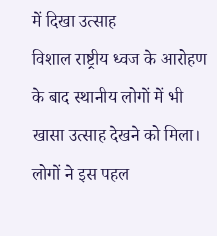में दिखा उत्साह
विशाल राष्ट्रीय ध्वज के आरोहण के बाद स्थानीय लोगों में भी खासा उत्साह देखने को मिला। लोगों ने इस पहल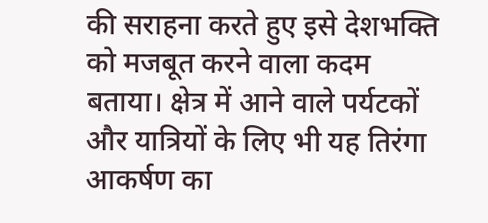की सराहना करते हुए इसे देशभक्ति को मजबूत करने वाला कदम बताया। क्षेत्र में आने वाले पर्यटकों और यात्रियों के लिए भी यह तिरंगा आकर्षण का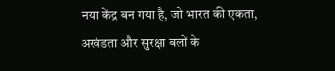नया केंद्र बन गया है, जो भारत की एकता, अखंडता और सुरक्षा बलों के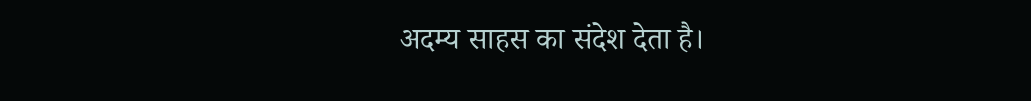अदम्य साहस का संदेश देता है।